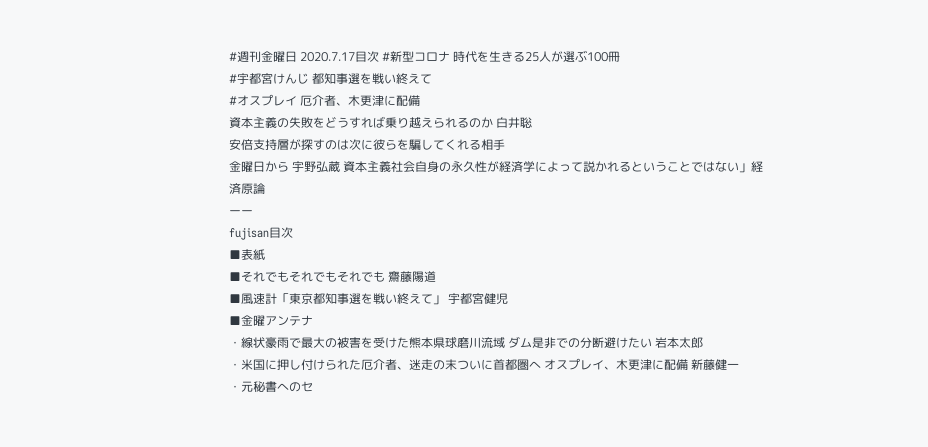#週刊金曜日 2020.7.17目次 #新型コロナ 時代を生きる25人が選ぶ100冊
#宇都宮けんじ 都知事選を戦い終えて
#オスプレイ 厄介者、木更津に配備
資本主義の失敗をどうすれば乗り越えられるのか 白井聡
安倍支持層が探すのは次に彼らを騙してくれる相手
金曜日から 宇野弘蔵 資本主義社会自身の永久性が経済学によって説かれるということではない」経済原論
ーー
fujisan目次
■表紙
■それでもそれでもそれでも 齋藤陽道
■風速計「東京都知事選を戦い終えて」 宇都宮健児
■金曜アンテナ
・線状豪雨で最大の被害を受けた熊本県球磨川流域 ダム是非での分断避けたい 岩本太郎
・米国に押し付けられた厄介者、迷走の末ついに首都圏へ オスプレイ、木更津に配備 新藤健一
・元秘書へのセ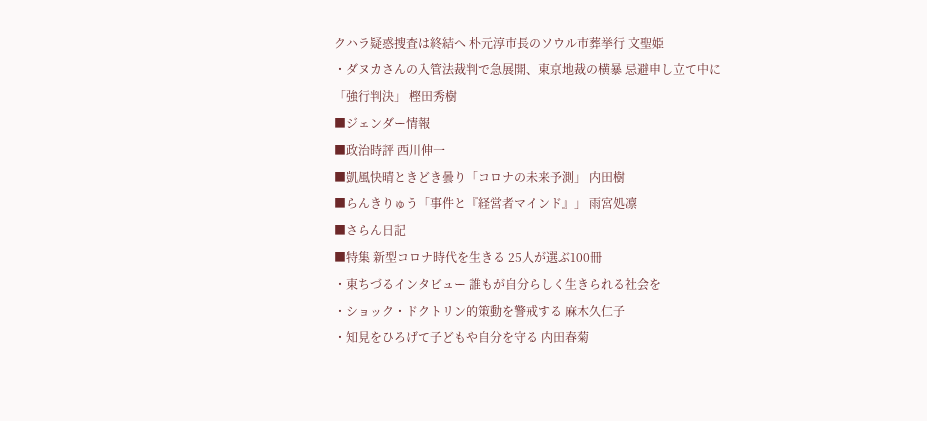クハラ疑惑捜査は終結へ 朴元淳市長のソウル市葬挙行 文聖姫
・ダヌカさんの入管法裁判で急展開、東京地裁の横暴 忌避申し立て中に「強行判決」 樫田秀樹
■ジェンダー情報
■政治時評 西川伸一
■凱風快晴ときどき曇り「コロナの未来予測」 内田樹
■らんきりゅう「事件と『経営者マインド』」 雨宮処凛
■さらん日記
■特集 新型コロナ時代を生きる 25人が選ぶ100冊
・東ちづるインタビュー 誰もが自分らしく生きられる社会を
・ショック・ドクトリン的策動を警戒する 麻木久仁子
・知見をひろげて子どもや自分を守る 内田春菊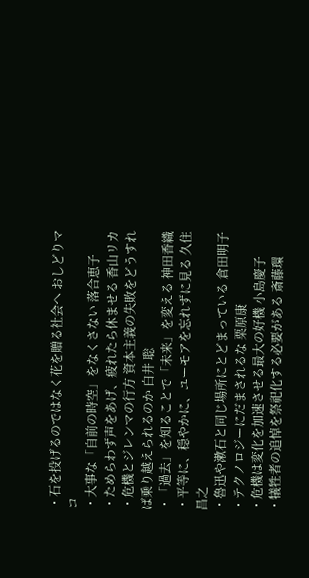・石を投げるのではなく花を贈る社会へ おしどりマコ
・大事な「自前の時空」をなくさない 落合恵子
・ためらわず声をあげ、疲れたら休ませる 香山リカ
・危機とジレンマの行方 資本主義の失敗をどうすれば乗り越えられるのか 白井 聡
・「過去」を知ることで「未来」を変える 神田香織
・平等に、穏やかに、ユーモアを忘れずに見る 久住昌之
・魯迅や漱石と同じ場所にとどまっている 倉田明子
・テクノロジーにだまされるな 栗原康
・危機は変化を加速させる最大の好機 小島慶子
・犠牲者の追悼を祭祀化する必要がある 斎藤環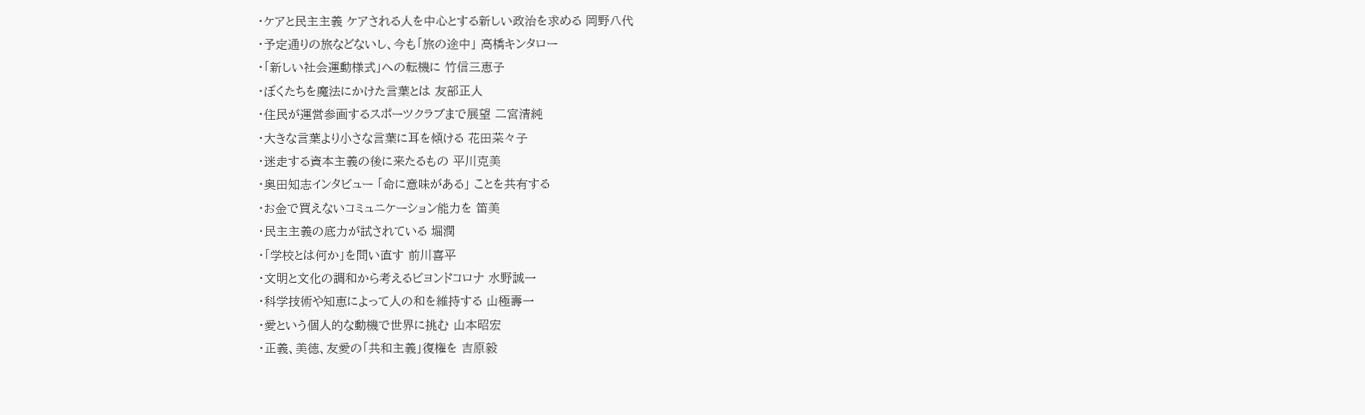・ケアと民主主義 ケアされる人を中心とする新しい政治を求める 岡野八代
・予定通りの旅などないし、今も「旅の途中」 高橋キンタロー
・「新しい社会運動様式」への転機に 竹信三恵子
・ぼくたちを魔法にかけた言葉とは 友部正人
・住民が運営参画するスポーツクラブまで展望 二宮清純
・大きな言葉より小さな言葉に耳を傾ける 花田菜々子
・迷走する資本主義の後に来たるもの 平川克美
・奥田知志インタビュー 「命に意味がある」 ことを共有する
・お金で買えないコミュニケーション能力を 笛美
・民主主義の底力が試されている 堀潤
・「学校とは何か」を問い直す 前川喜平
・文明と文化の調和から考えるビヨンドコロナ 水野誠一
・科学技術や知恵によって人の和を維持する 山極壽一
・愛という個人的な動機で世界に挑む 山本昭宏
・正義、美徳、友愛の「共和主義」復権を 吉原毅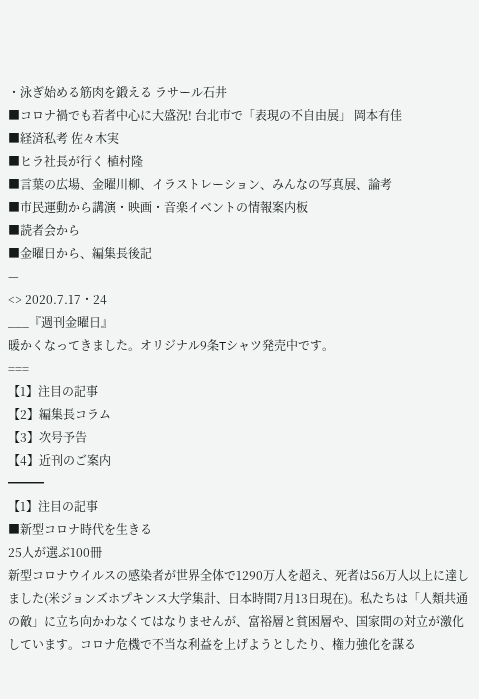・泳ぎ始める筋肉を鍛える ラサール石井
■コロナ禍でも若者中心に大盛況! 台北市で「表現の不自由展」 岡本有佳
■経済私考 佐々木実
■ヒラ社長が行く 植村隆
■言葉の広場、金曜川柳、イラストレーション、みんなの写真展、論考
■市民運動から講演・映画・音楽イベントの情報案内板
■読者会から
■金曜日から、編集長後記
—
<> 2020.7.17・24
___『週刊金曜日』
暖かくなってきました。オリジナル9条Tシャツ発売中です。
===
【1】注目の記事
【2】編集長コラム
【3】次号予告
【4】近刊のご案内
━━━
【1】注目の記事
■新型コロナ時代を生きる
25人が選ぶ100冊
新型コロナウイルスの感染者が世界全体で1290万人を超え、死者は56万人以上に達しました(米ジョンズホプキンス大学集計、日本時間7月13日現在)。私たちは「人類共通の敵」に立ち向かわなくてはなりませんが、富裕層と貧困層や、国家間の対立が激化しています。コロナ危機で不当な利益を上げようとしたり、権力強化を謀る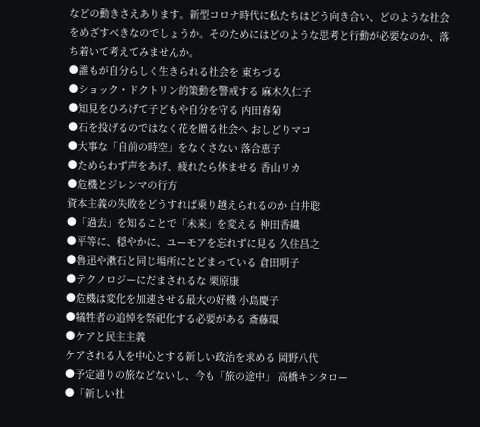などの動きさえあります。新型コロナ時代に私たちはどう向き合い、どのような社会をめざすべきなのでしょうか。そのためにはどのような思考と行動が必要なのか、落ち着いて考えてみませんか。
●誰もが自分らしく生きられる社会を 東ちづる
●ショック・ドクトリン的策動を警戒する 麻木久仁子
●知見をひろげて子どもや自分を守る 内田春菊
●石を投げるのではなく花を贈る社会へ おしどりマコ
●大事な「自前の時空」をなくさない 落合恵子
●ためらわず声をあげ、疲れたら休ませる 香山リカ
●危機とジレンマの行方
資本主義の失敗をどうすれば乗り越えられるのか 白井聡
●「過去」を知ることで「未来」を変える 神田香織
●平等に、穏やかに、ユーモアを忘れずに見る 久住昌之
●魯迅や漱石と同じ場所にとどまっている 倉田明子
●テクノロジーにだまされるな 栗原康
●危機は変化を加速させる最大の好機 小島慶子
●犠牲者の追悼を祭祀化する必要がある 斎藤環
●ケアと民主主義
ケアされる人を中心とする新しい政治を求める 岡野八代
●予定通りの旅などないし、今も「旅の途中」 高橋キンタロー
●「新しい社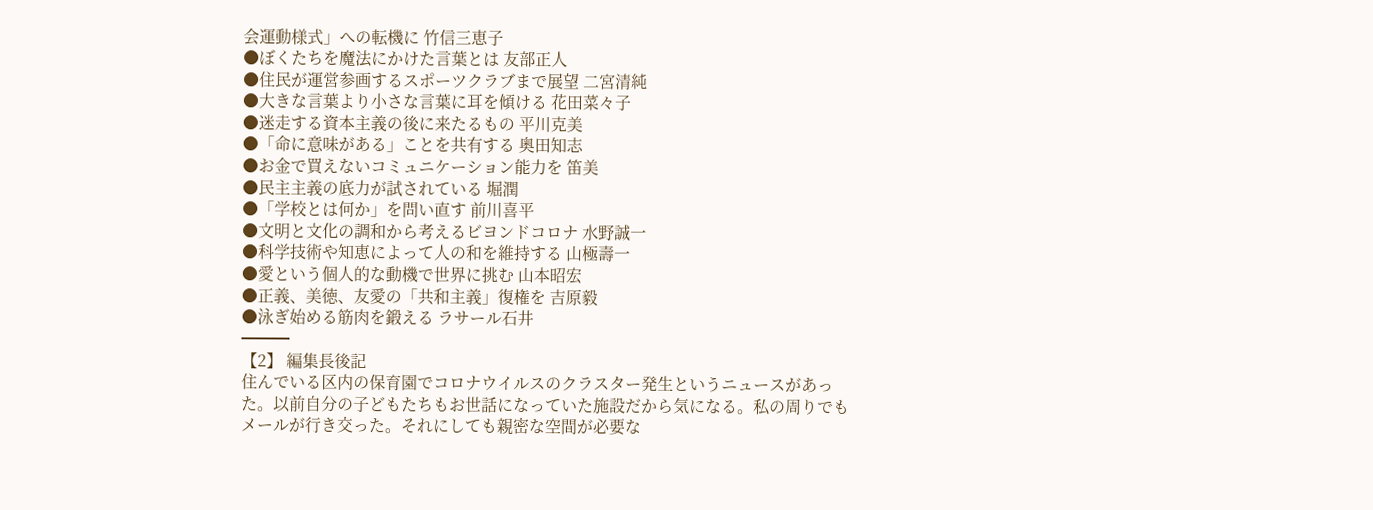会運動様式」への転機に 竹信三恵子
●ぼくたちを魔法にかけた言葉とは 友部正人
●住民が運営参画するスポーツクラブまで展望 二宮清純
●大きな言葉より小さな言葉に耳を傾ける 花田菜々子
●迷走する資本主義の後に来たるもの 平川克美
●「命に意味がある」ことを共有する 奥田知志
●お金で買えないコミュニケーション能力を 笛美
●民主主義の底力が試されている 堀潤
●「学校とは何か」を問い直す 前川喜平
●文明と文化の調和から考えるビヨンドコロナ 水野誠一
●科学技術や知恵によって人の和を維持する 山極壽一
●愛という個人的な動機で世界に挑む 山本昭宏
●正義、美徳、友愛の「共和主義」復権を 吉原毅
●泳ぎ始める筋肉を鍛える ラサール石井
━━━
【2】 編集長後記
住んでいる区内の保育園でコロナウイルスのクラスター発生というニュースがあった。以前自分の子どもたちもお世話になっていた施設だから気になる。私の周りでもメールが行き交った。それにしても親密な空間が必要な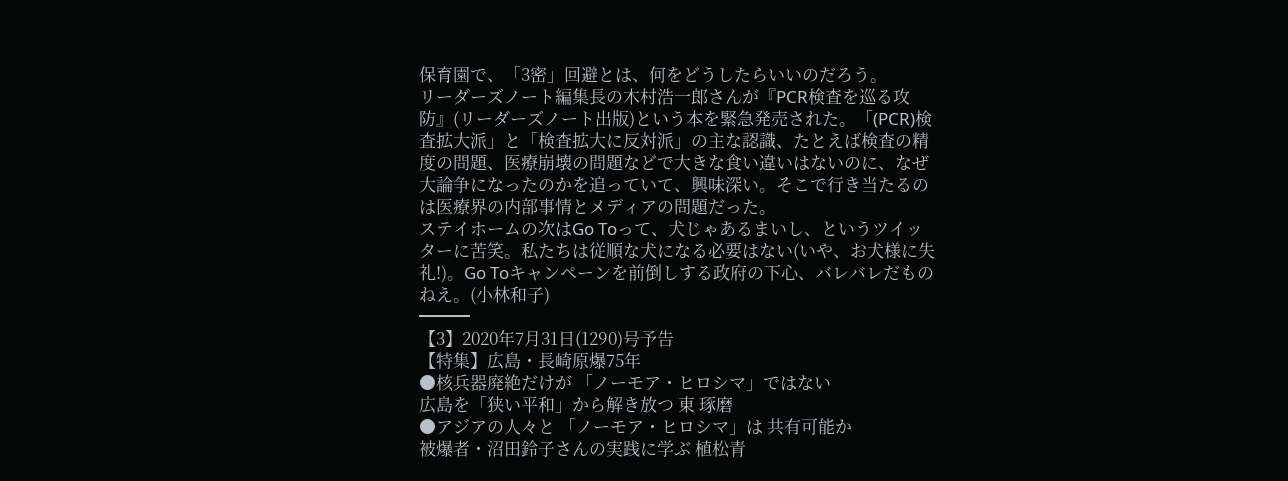保育園で、「3密」回避とは、何をどうしたらいいのだろう。
リーダーズノート編集長の木村浩一郎さんが『PCR検査を巡る攻防』(リーダーズノート出版)という本を緊急発売された。「(PCR)検査拡大派」と「検査拡大に反対派」の主な認識、たとえば検査の精度の問題、医療崩壊の問題などで大きな食い違いはないのに、なぜ大論争になったのかを追っていて、興味深い。そこで行き当たるのは医療界の内部事情とメディアの問題だった。
ステイホームの次はGo Toって、犬じゃあるまいし、というツイッターに苦笑。私たちは従順な犬になる必要はない(いや、お犬様に失礼!)。Go Toキャンペーンを前倒しする政府の下心、バレバレだものねえ。(小林和子)
━━━
【3】2020年7月31日(1290)号予告
【特集】広島・長崎原爆75年
●核兵器廃絶だけが 「ノーモア・ヒロシマ」ではない
広島を「狭い平和」から解き放つ 東 琢磨
●アジアの人々と 「ノーモア・ヒロシマ」は 共有可能か
被爆者・沼田鈴子さんの実践に学ぶ 植松青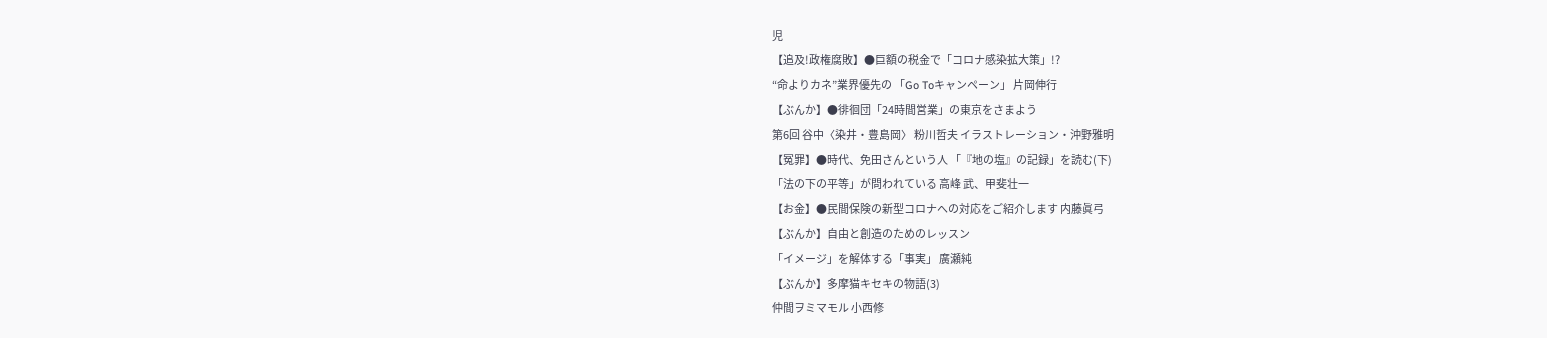児
【追及!政権腐敗】●巨額の税金で「コロナ感染拡大策」!?
“命よりカネ”業界優先の 「Go Toキャンペーン」 片岡伸行
【ぶんか】●徘徊団「24時間営業」の東京をさまよう
第6回 谷中〈染井・豊島岡〉 粉川哲夫 イラストレーション・沖野雅明
【冤罪】●時代、免田さんという人 「『地の塩』の記録」を読む(下)
「法の下の平等」が問われている 高峰 武、甲斐壮一
【お金】●民間保険の新型コロナへの対応をご紹介します 内藤眞弓
【ぶんか】自由と創造のためのレッスン
「イメージ」を解体する「事実」 廣瀬純
【ぶんか】多摩猫キセキの物語(3)
仲間ヲミマモル 小西修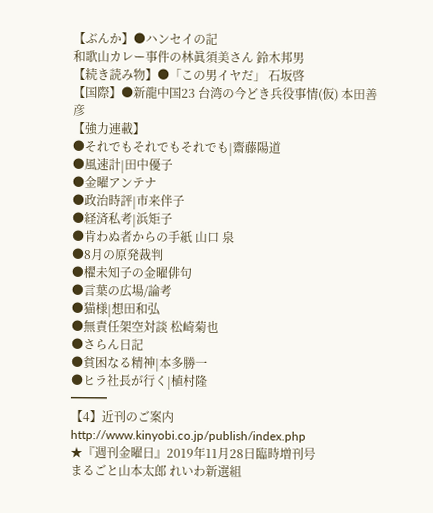【ぶんか】●ハンセイの記
和歌山カレー事件の林眞須美さん 鈴木邦男
【続き読み物】●「この男イヤだ」 石坂啓
【国際】●新龍中国23 台湾の今どき兵役事情(仮) 本田善彦
【強力連載】
●それでもそれでもそれでも|齋藤陽道
●風速計|田中優子
●金曜アンテナ
●政治時評|市来伴子
●経済私考|浜矩子
●肯わぬ者からの手紙 山口 泉
●8月の原発裁判
●櫂未知子の金曜俳句
●言葉の広場/論考
●猫様|想田和弘
●無責任架空対談 松崎菊也
●さらん日記
●貧困なる精神|本多勝一
●ヒラ社長が行く|植村隆
━━━
【4】近刊のご案内 http://www.kinyobi.co.jp/publish/index.php
★『週刊金曜日』2019年11月28日臨時増刊号
まるごと山本太郎 れいわ新選組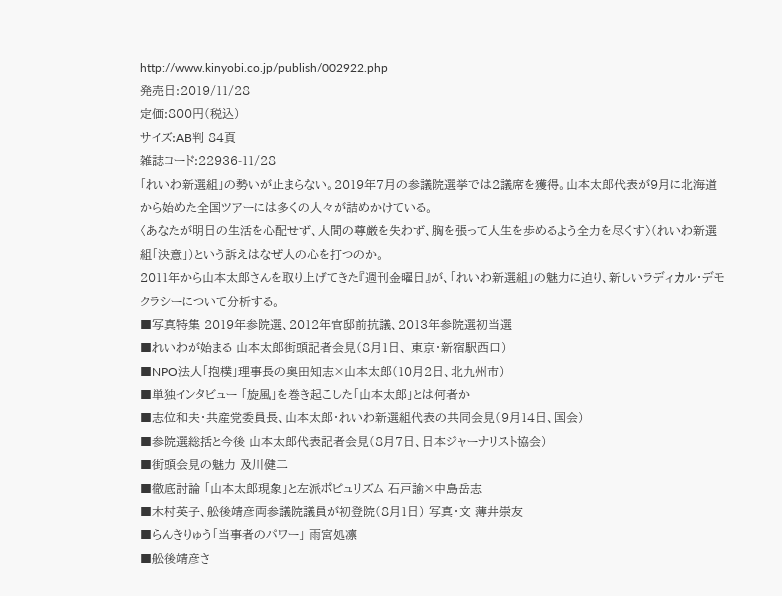http://www.kinyobi.co.jp/publish/002922.php
発売日:2019/11/28
定価:800円(税込)
サイズ:AB判 84頁
雑誌コード:22936-11/28
「れいわ新選組」の勢いが止まらない。2019年7月の参議院選挙では2議席を獲得。山本太郎代表が9月に北海道から始めた全国ツアーには多くの人々が詰めかけている。
〈あなたが明日の生活を心配せず、人間の尊厳を失わず、胸を張って人生を歩めるよう全力を尽くす〉(れいわ新選組「決意」)という訴えはなぜ人の心を打つのか。
2011年から山本太郎さんを取り上げてきた『週刊金曜日』が、「れいわ新選組」の魅力に迫り、新しいラディカル・デモクラシーについて分析する。
■写真特集 2019年参院選、2012年官邸前抗議、2013年参院選初当選
■れいわが始まる 山本太郎街頭記者会見(8月1日、 東京・新宿駅西口)
■NPO法人「抱樸」理事長の奥田知志×山本太郎(10月2日、北九州市)
■単独インタビュー 「旋風」を巻き起こした「山本太郎」とは何者か
■志位和夫・共産党委員長、山本太郎・れいわ新選組代表の共同会見(9月14日、国会)
■参院選総括と今後 山本太郎代表記者会見(8月7日、日本ジャーナリスト協会)
■街頭会見の魅力 及川健二
■徹底討論 「山本太郎現象」と左派ポピュリズム 石戸諭×中島岳志
■木村英子、舩後靖彦両参議院議員が初登院(8月1日) 写真・文 薄井崇友
■らんきりゅう「当事者のパワー」 雨宮処凛
■舩後靖彦さ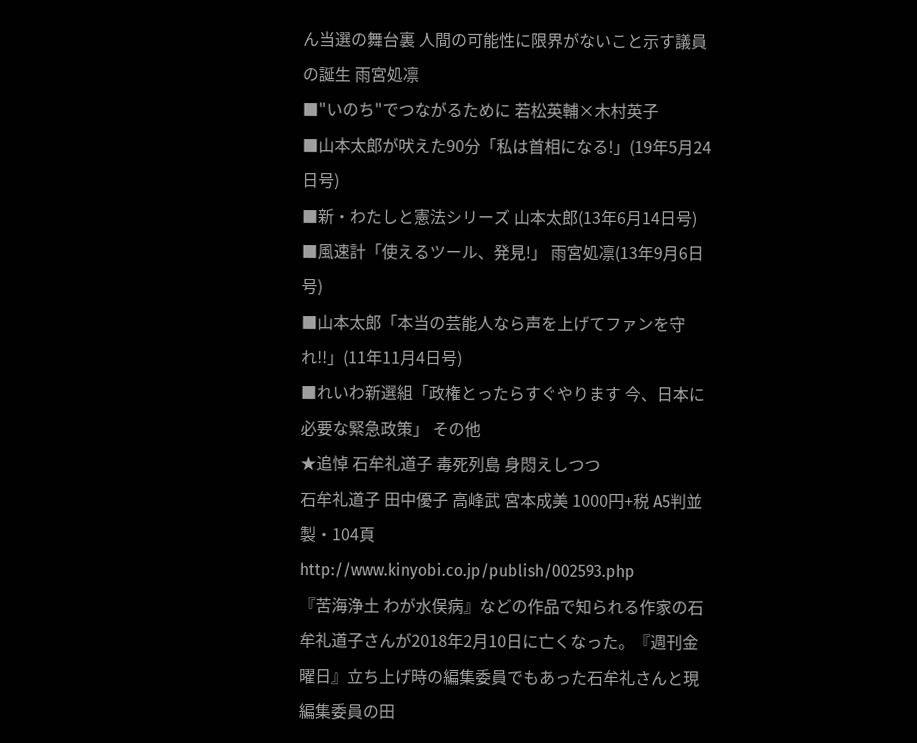ん当選の舞台裏 人間の可能性に限界がないこと示す議員の誕生 雨宮処凛
■"いのち"でつながるために 若松英輔×木村英子
■山本太郎が吠えた90分「私は首相になる!」(19年5月24日号)
■新・わたしと憲法シリーズ 山本太郎(13年6月14日号)
■風速計「使えるツール、発見!」 雨宮処凛(13年9月6日号)
■山本太郎「本当の芸能人なら声を上げてファンを守れ!!」(11年11月4日号)
■れいわ新選組「政権とったらすぐやります 今、日本に必要な緊急政策」 その他
★追悼 石牟礼道子 毒死列島 身悶えしつつ
石牟礼道子 田中優子 高峰武 宮本成美 1000円+税 A5判並製・104頁
http://www.kinyobi.co.jp/publish/002593.php
『苦海浄土 わが水俣病』などの作品で知られる作家の石牟礼道子さんが2018年2月10日に亡くなった。『週刊金曜日』立ち上げ時の編集委員でもあった石牟礼さんと現編集委員の田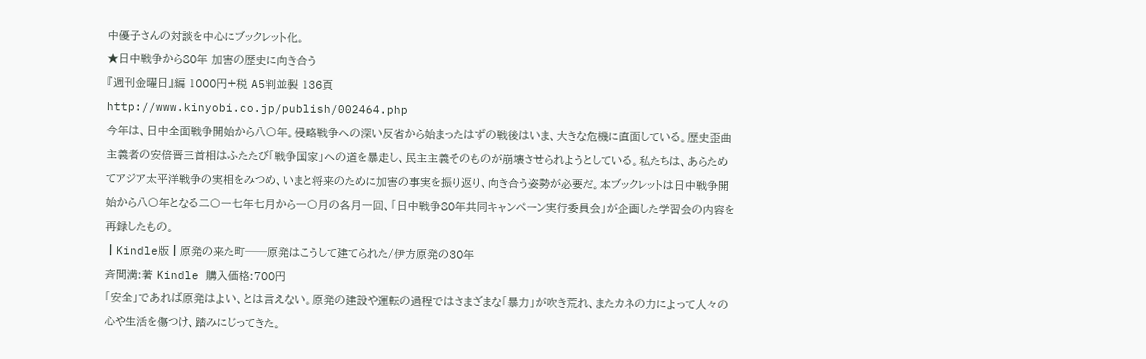中優子さんの対談を中心にブックレット化。
★日中戦争から80年 加害の歴史に向き合う
『週刊金曜日』編 1000円+税 A5判並製 136頁
http://www.kinyobi.co.jp/publish/002464.php
今年は、日中全面戦争開始から八〇年。侵略戦争への深い反省から始まったはずの戦後はいま、大きな危機に直面している。歴史歪曲主義者の安倍晋三首相はふたたび「戦争国家」への道を暴走し、民主主義そのものが崩壊させられようとしている。私たちは、あらためてアジア太平洋戦争の実相をみつめ、いまと将来のために加害の事実を振り返り、向き合う姿勢が必要だ。本ブックレットは日中戦争開始から八〇年となる二〇一七年七月から一〇月の各月一回、「日中戦争80年共同キャンペーン実行委員会」が企画した学習会の内容を再録したもの。
┃Kindle版┃原発の来た町──原発はこうして建てられた/伊方原発の30年
斉間満:著 Kindle 購入価格:700円
「安全」であれば原発はよい、とは言えない。原発の建設や運転の過程ではさまざまな「暴力」が吹き荒れ、またカネの力によって人々の心や生活を傷つけ、踏みにじってきた。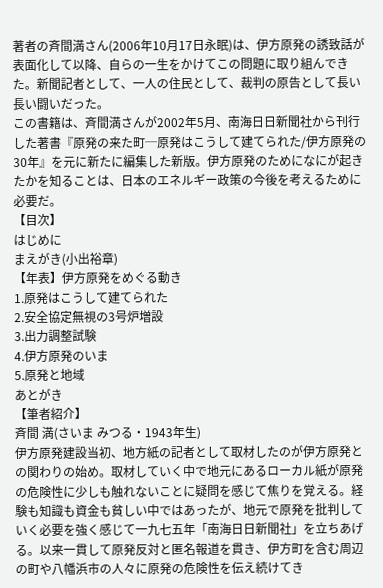著者の斉間満さん(2006年10月17日永眠)は、伊方原発の誘致話が表面化して以降、自らの一生をかけてこの問題に取り組んできた。新聞記者として、一人の住民として、裁判の原告として長い長い闘いだった。
この書籍は、斉間満さんが2002年5月、南海日日新聞社から刊行した著書『原発の来た町─原発はこうして建てられた/伊方原発の30年』を元に新たに編集した新版。伊方原発のためになにが起きたかを知ることは、日本のエネルギー政策の今後を考えるために必要だ。
【目次】
はじめに
まえがき(小出裕章)
【年表】伊方原発をめぐる動き
1.原発はこうして建てられた
2.安全協定無視の3号炉増設
3.出力調整試験
4.伊方原発のいま
5.原発と地域
あとがき
【筆者紹介】
斉間 満(さいま みつる・1943年生)
伊方原発建設当初、地方紙の記者として取材したのが伊方原発との関わりの始め。取材していく中で地元にあるローカル紙が原発の危険性に少しも触れないことに疑問を感じて焦りを覚える。経験も知識も資金も貧しい中ではあったが、地元で原発を批判していく必要を強く感じて一九七五年「南海日日新聞社」を立ちあげる。以来一貫して原発反対と匿名報道を貫き、伊方町を含む周辺の町や八幡浜市の人々に原発の危険性を伝え続けてき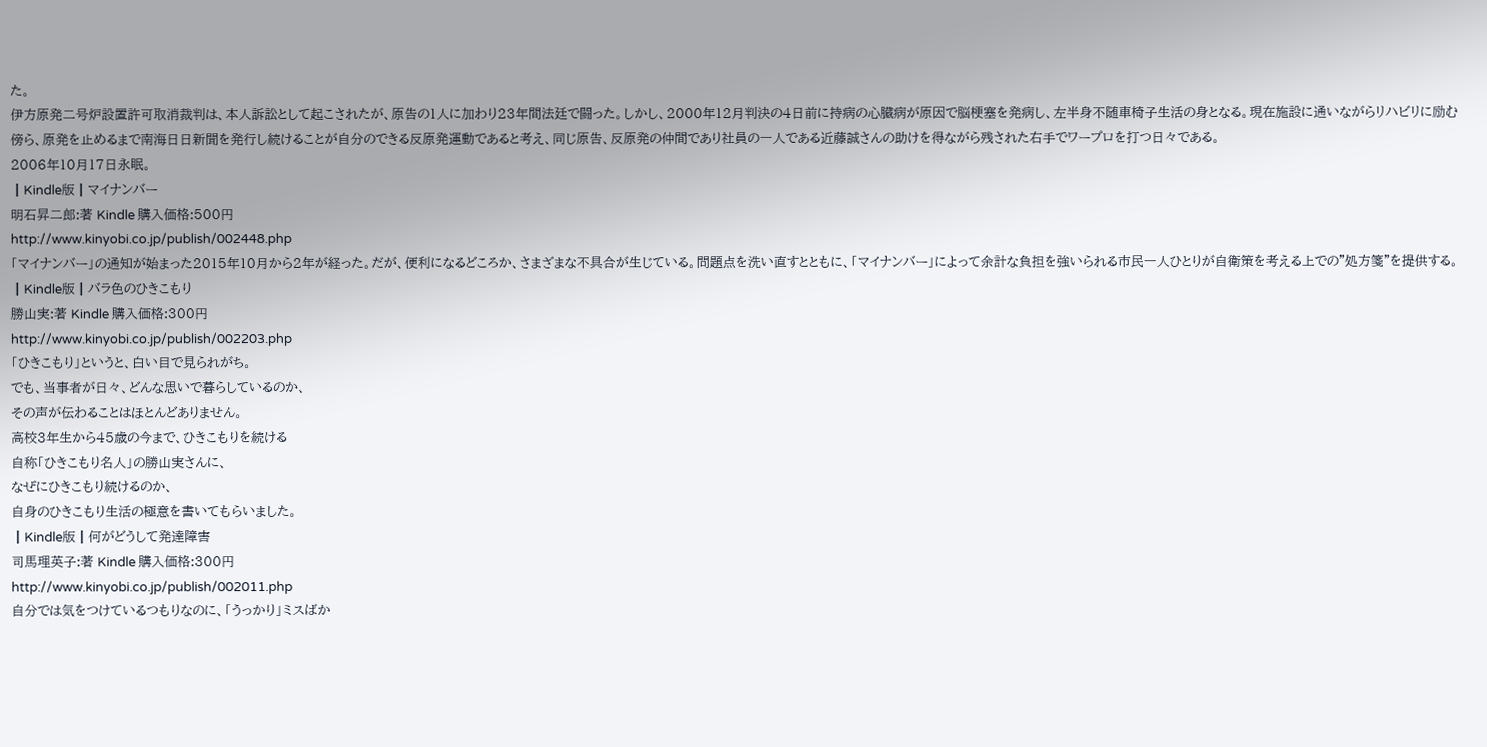た。
伊方原発二号炉設置許可取消裁判は、本人訴訟として起こされたが、原告の1人に加わり23年間法廷で闘った。しかし、2000年12月判決の4日前に持病の心臓病が原因で脳梗塞を発病し、左半身不随車椅子生活の身となる。現在施設に通いながらリハビリに励む傍ら、原発を止めるまで南海日日新聞を発行し続けることが自分のできる反原発運動であると考え、同じ原告、反原発の仲間であり社員の一人である近藤誠さんの助けを得ながら残された右手でワープロを打つ日々である。
2006年10月17日永眠。
┃Kindle版┃マイナンバー
明石昇二郎:著 Kindle 購入価格:500円
http://www.kinyobi.co.jp/publish/002448.php
「マイナンバー」の通知が始まった2015年10月から2年が経った。だが、便利になるどころか、さまざまな不具合が生じている。問題点を洗い直すとともに、「マイナンバー」によって余計な負担を強いられる市民一人ひとりが自衛策を考える上での"処方箋"を提供する。
┃Kindle版┃バラ色のひきこもり
勝山実:著 Kindle 購入価格:300円
http://www.kinyobi.co.jp/publish/002203.php
「ひきこもり」というと、白い目で見られがち。
でも、当事者が日々、どんな思いで暮らしているのか、
その声が伝わることはほとんどありません。
高校3年生から45歳の今まで、ひきこもりを続ける
自称「ひきこもり名人」の勝山実さんに、
なぜにひきこもり続けるのか、
自身のひきこもり生活の極意を書いてもらいました。
┃Kindle版┃何がどうして発達障害
司馬理英子:著 Kindle 購入価格:300円
http://www.kinyobi.co.jp/publish/002011.php
自分では気をつけているつもりなのに、「うっかり」ミスばか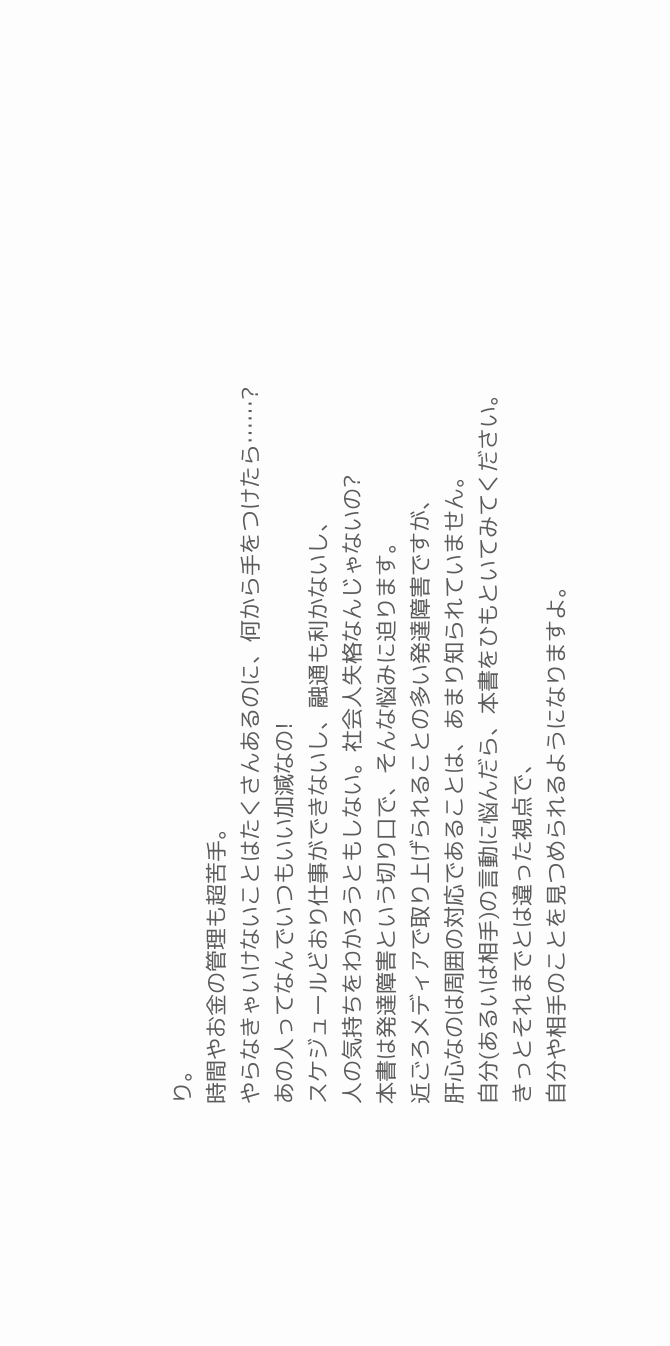り。
時間やお金の管理も超苦手。
やらなきゃいけないことはたくさんあるのに、何から手をつけたら……?
あの人ってなんでいつもいい加減なの!
スケジュールどおり仕事ができないし、融通も利かないし、
人の気持ちをわかろうともしない。社会人失格なんじゃないの?
本書は発達障害という切り口で、そんな悩みに迫ります。
近ごろメディアで取り上げられることの多い発達障害ですが、
肝心なのは周囲の対応であることは、あまり知られていません。
自分(あるいは相手)の言動に悩んだら、本書をひもといてみてください。
きっとそれまでとは違った視点で、
自分や相手のことを見つめられるようになりますよ。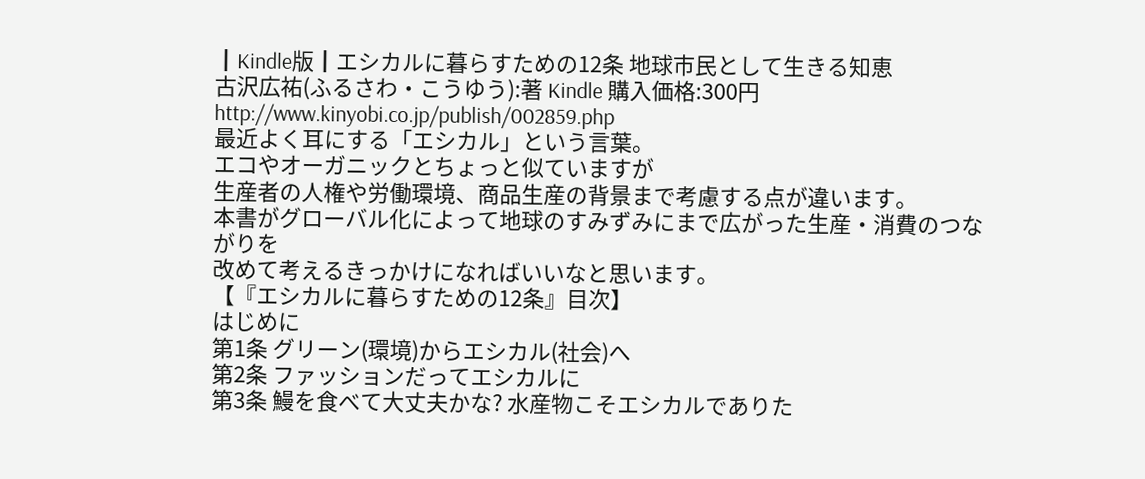┃Kindle版┃エシカルに暮らすための12条 地球市民として生きる知恵
古沢広祐(ふるさわ・こうゆう):著 Kindle 購入価格:300円
http://www.kinyobi.co.jp/publish/002859.php
最近よく耳にする「エシカル」という言葉。
エコやオーガニックとちょっと似ていますが
生産者の人権や労働環境、商品生産の背景まで考慮する点が違います。
本書がグローバル化によって地球のすみずみにまで広がった生産・消費のつながりを
改めて考えるきっかけになればいいなと思います。
【『エシカルに暮らすための12条』目次】
はじめに
第1条 グリーン(環境)からエシカル(社会)へ
第2条 ファッションだってエシカルに
第3条 鰻を食べて大丈夫かな? 水産物こそエシカルでありた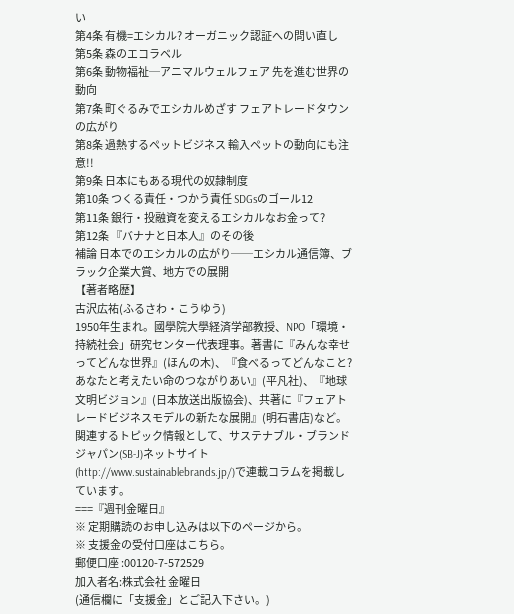い
第4条 有機=エシカル? オーガニック認証への問い直し
第5条 森のエコラベル
第6条 動物福祉─アニマルウェルフェア 先を進む世界の動向
第7条 町ぐるみでエシカルめざす フェアトレードタウンの広がり
第8条 過熱するペットビジネス 輸入ペットの動向にも注意!!
第9条 日本にもある現代の奴隷制度
第10条 つくる責任・つかう責任 SDGsのゴール12
第11条 銀行・投融資を変えるエシカルなお金って?
第12条 『バナナと日本人』のその後
補論 日本でのエシカルの広がり──エシカル通信簿、ブラック企業大賞、地方での展開
【著者略歴】
古沢広祐(ふるさわ・こうゆう)
1950年生まれ。國學院大學経済学部教授、NPO「環境・持続社会」研究センター代表理事。著書に『みんな幸せってどんな世界』(ほんの木)、『食べるってどんなこと? あなたと考えたい命のつながりあい』(平凡社)、『地球文明ビジョン』(日本放送出版協会)、共著に『フェアトレードビジネスモデルの新たな展開』(明石書店)など。関連するトピック情報として、サステナブル・ブランドジャパン(SB-J)ネットサイト(http://www.sustainablebrands.jp/)で連載コラムを掲載しています。
===『週刊金曜日』
※ 定期購読のお申し込みは以下のページから。
※ 支援金の受付口座はこちら。
郵便口座 :00120-7-572529
加入者名:株式会社 金曜日
(通信欄に「支援金」とご記入下さい。)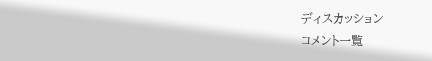ディスカッション
コメント一覧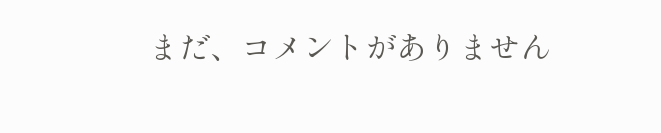まだ、コメントがありません